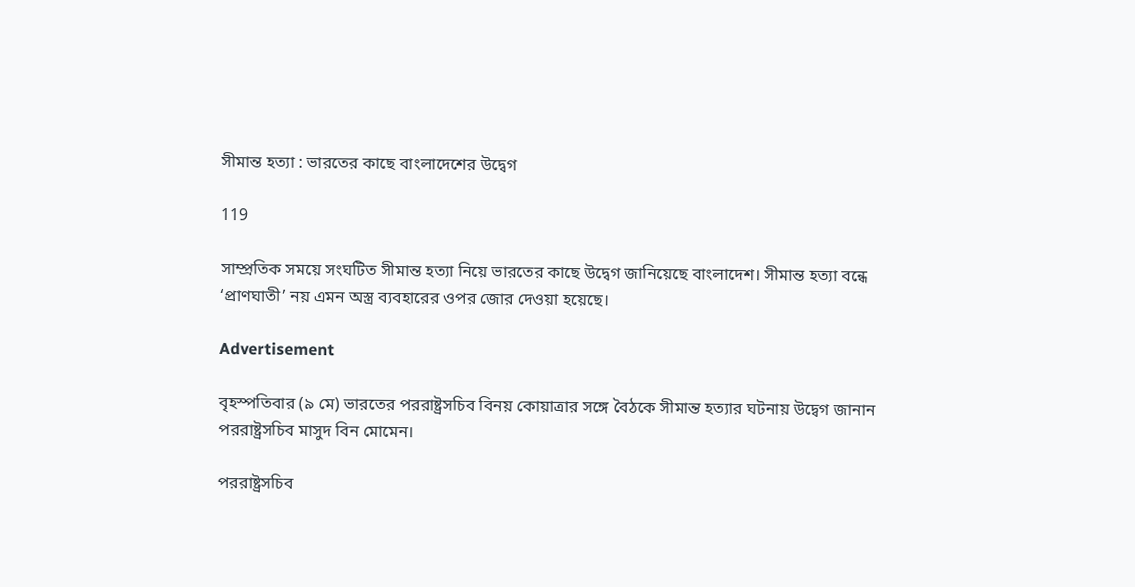সীমান্ত হত্যা : ভারতের কাছে বাংলাদেশের উদ্বেগ

119

সাম্প্রতিক সম‌য়ে সংঘটিত সীমান্ত হত্যা নিয়ে ভারতের কাছে উদ্বেগ জানিয়েছে বাংলাদেশ। সীমান্ত হত্যা বন্ধে ‘প্রাণঘাতী’ নয় এমন অস্ত্র ব্যবহারের ওপর জোর দেওয়া হয়েছে।

Advertisement

বৃহস্পতিবার (৯ মে) ভারতের পররাষ্ট্রসচিব বিনয় কোয়াত্রার সঙ্গে বৈঠকে সীমান্ত হত্যার ঘটনায় উদ্বেগ জানান পররাষ্ট্রস‌চিব মাসুদ বিন মো‌মেন।

পররাষ্ট্রস‌চিব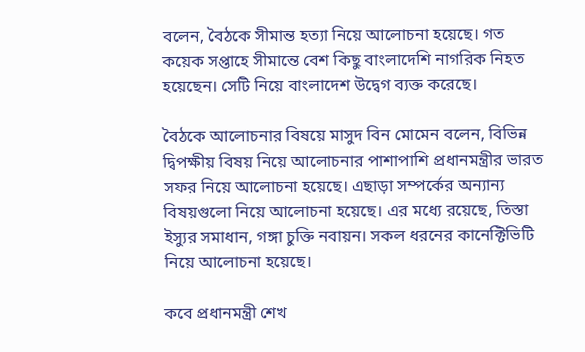ব‌লেন, বৈঠকে সীমান্ত হত্যা নিয়ে আলোচনা হ‌য়ে‌ছে। গত কয়েক সপ্তাহে সীমান্তে বেশ কিছু বাংলাদেশি নাগরিক নিহত হয়েছেন। সেটি নিয়ে বাংলাদেশ উদ্বেগ ব্যক্ত করেছে।

বৈঠকে আলোচনার বিষ‌য়ে মাসুদ বিন মো‌মেন বলেন, বিভিন্ন দ্বিপক্ষীয় বিষয় নিয়ে আলোচনার পাশাপাশি প্রধানমন্ত্রীর ভারত সফর নিয়ে আলোচনা হয়েছে। এছাড়া সম্পর্কের অন্যান্য বিষয়গুলো নিয়ে আলোচনা হয়েছে। এর মধ্যে রয়েছে, তিস্তা ইস্যুর সমাধান, গঙ্গা চুক্তি নবায়ন। সকল ধরনের কানেক্টিভিটি নিয়ে আলোচনা হয়েছে।

কবে প্রধানমন্ত্রী শেখ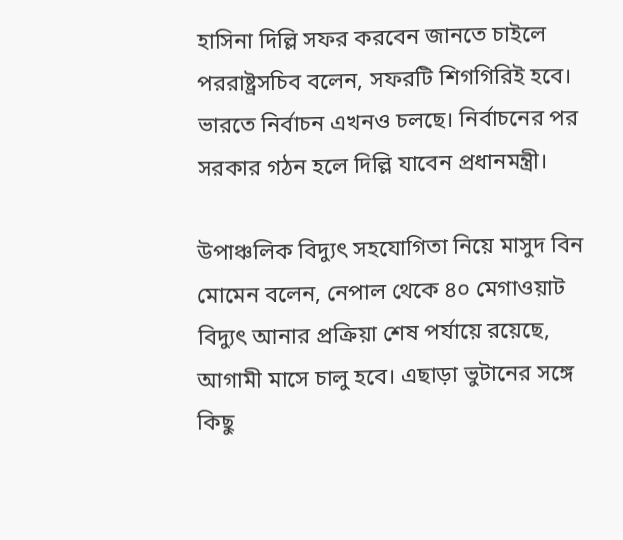হাসিনা দিল্লি সফর করবেন জান‌তে চাইলে পররাষ্ট্রস‌চিব বলেন, সফরটি শিগগিরিই হবে। ভারতে নির্বাচন এখনও চলছে। নির্বাচনের পর সরকার গঠন হলে দিল্লি যাবেন প্রধানমন্ত্রী।

উপাঞ্চলিক বিদ্যুৎ সহযোগিতা নিয়ে মাসুদ বিন মো‌মেন ব‌লেন, নেপাল থেকে ৪০ মেগাওয়াট বিদ্যুৎ আনার প্রক্রিয়া শেষ পর্যায়ে রয়েছে, আগামী মাসে চালু হবে। এছাড়া ভুটানের সঙ্গে কিছু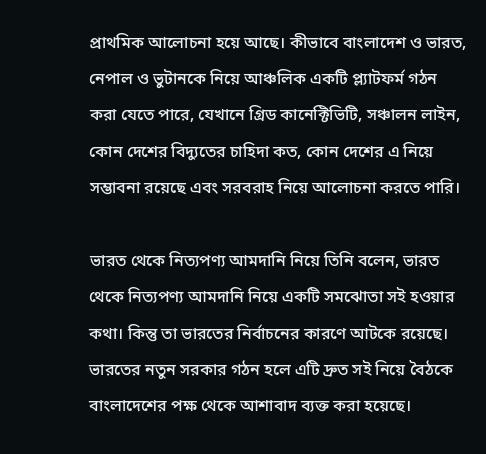প্রাথমিক আলোচনা হয়ে আছে। কীভাবে বাংলাদেশ ও ভারত, নেপাল ও ভুটানকে নিয়ে আঞ্চলিক একটি প্ল্যাটফর্ম গঠন করা যেতে পারে, যেখানে গ্রিড কানেক্টিভিটি, সঞ্চালন লাইন, কোন দেশের বিদ্যুতের চাহিদা কত, কোন দেশের এ নিয়ে সম্ভাবনা রয়েছে এবং সরবরাহ নিয়ে আলোচনা করতে পারি।

ভারত থেকে নিত্যপণ্য আমদানি নিয়ে তি‌নি বলেন, ভারত থেকে নিত্যপণ্য আমদানি নিয়ে একটি সমঝোতা সই হওয়ার কথা। কিন্তু তা ভারতের নির্বাচনের কারণে আটকে রয়েছে। ভারতের নতুন সরকার গঠন হলে এটি দ্রুত সই নিয়ে বৈঠকে বাংলাদেশের পক্ষ থেকে আশাবাদ ব্যক্ত করা হয়েছে।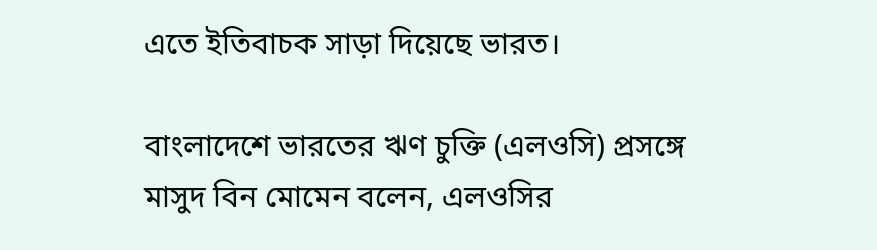এতে ইতিবাচক সাড়া দিয়েছে ভারত।

বাংলাদেশে ভারতের ঋণ চুক্তি (এলওসি) প্রসঙ্গে মাসুদ বিন মো‌মেন বলেন, এলওসির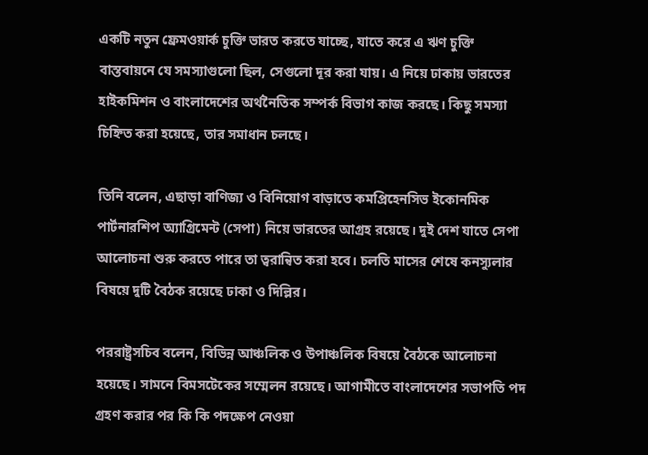একটি নতুন ফ্রেমওয়ার্ক চুক্তি ভারত করতে যাচ্ছে, যাতে করে এ ঋণ চুক্তি বাস্তবায়নে যে সমস্যাগুলো ছিল, সেগুলো দূর করা যায়। এ নিয়ে ঢাকায় ভারতের হাইকমিশন ও বাংলাদেশের অর্থনৈতিক সম্পর্ক বিভাগ কাজ করছে। কিছু সমস্যা চিহ্নিত করা হয়েছে, তার সমাধান চলছে।

তিনি বলেন, এছাড়া বাণিজ্য ও বিনিয়োগ বাড়াতে কমপ্রিহেনসিভ ইকোনমিক পার্টনারশিপ অ্যাগ্রিমেন্ট (সেপা) নিয়ে ভারতের আগ্রহ রয়েছে। দুই দেশ যাতে সেপা আলোচনা শুরু করতে পারে তা ত্বরান্বিত করা হবে। চলতি মাসের শেষে কনস্যুলার বিষয়ে দুটি বৈঠক রয়েছে ঢাকা ও দিল্লির।

পররাষ্ট্রসচিব বলেন, বিভিন্ন আঞ্চলিক ও উপাঞ্চলিক বিষয়ে বৈঠকে আলোচনা হয়েছে। সামনে বিমসটেকের সম্মেলন রয়েছে। আগামীতে বাংলাদেশের সভাপতি পদ গ্রহণ করার পর কি কি পদক্ষেপ নেওয়া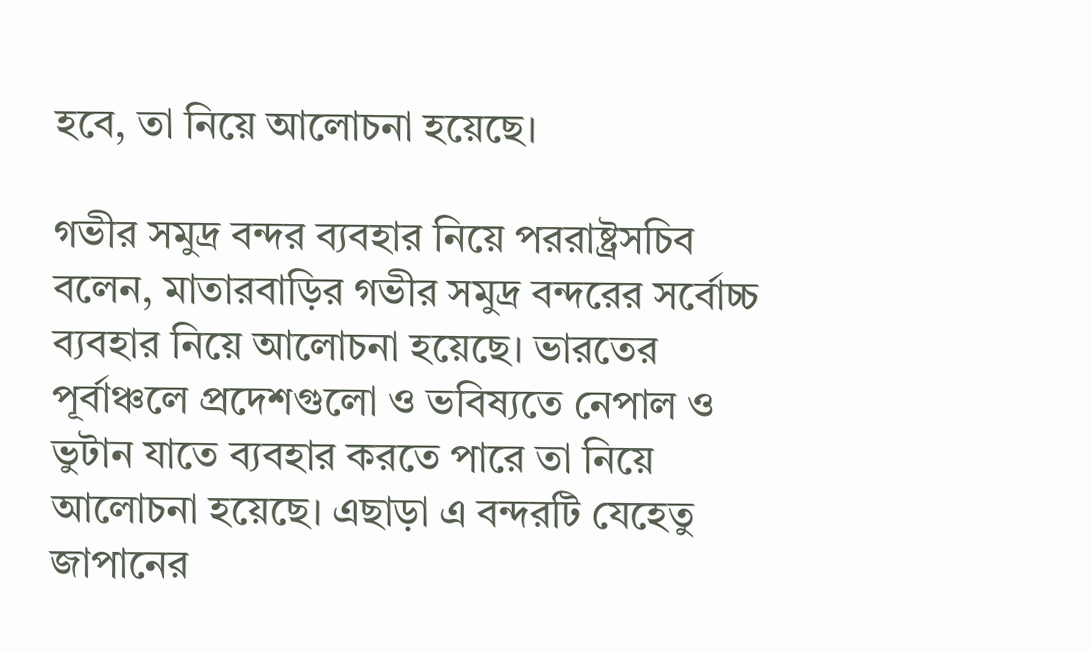হবে, তা নিয়ে আলোচনা হয়েছে।

গভীর সমুদ্র বন্দর ব্যবহার নিয়ে পররাষ্ট্রস‌চিব বলেন, মাতারবাড়ির গভীর সমুদ্র বন্দরের সর্বোচ্চ ব্যবহার নিয়ে আলোচনা হয়েছে। ভারতের পূর্বাঞ্চলে প্রদেশগুলো ও ভবিষ্যতে নেপাল ও ভুটান যাতে ব্যবহার করতে পারে তা নিয়ে আলোচনা হয়েছে। এছাড়া এ বন্দরটি যেহেতু জাপানের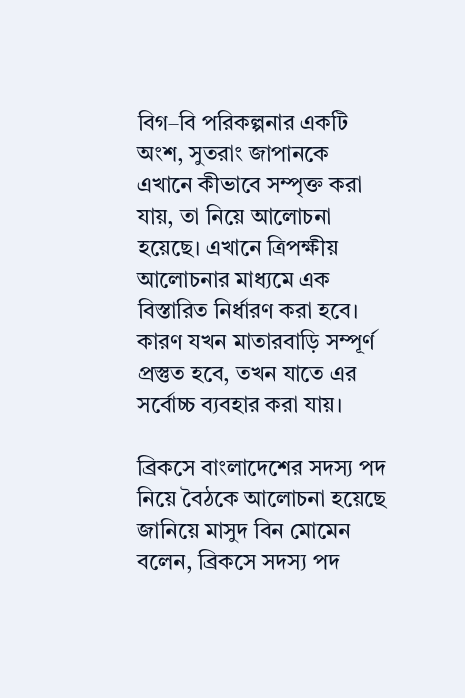বিগ–বি পরিকল্পনার একটি অংশ, সুতরাং জাপানকে এখানে কীভাবে সম্পৃক্ত করা যায়, তা নিয়ে আলোচনা হয়েছে। এখানে ত্রিপক্ষীয় আলোচনার মাধ্যমে এক বিস্তারিত নির্ধারণ করা হবে। কারণ যখন মাতারবাড়ি সম্পূর্ণ প্রস্তুত হবে, তখন যাতে এর সর্বোচ্চ ব্যবহার করা যায়।

ব্রিকসে বাংলাদেশের সদস্য পদ নিয়ে বৈঠকে আলোচনা হয়েছে জানিয়ে মাসুদ বিন মোমেন বলেন, ব্রিকসে সদস্য পদ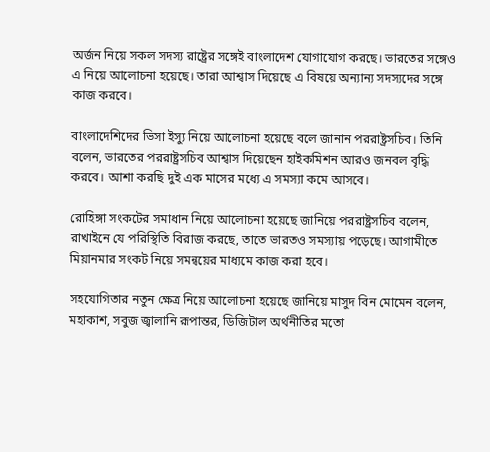অর্জন নিয়ে সকল সদস্য রাষ্ট্রের সঙ্গেই বাংলাদেশ যোগাযোগ করছে। ভারতের সঙ্গেও এ নিয়ে আলোচনা হয়েছে। তারা আশ্বাস দিয়েছে এ বিষয়ে অন্যান্য সদস্যদের সঙ্গে কাজ করবে।

বাংলাদেশিদের ভিসা ইস্যু নি‌য়ে আলোচনা হ‌য়ে‌ছে ব‌লে জা‌নান পররাষ্ট্রস‌চিব। তিনি বলেন, ভারতের পররাষ্ট্রসচিব আশ্বাস দিয়েছেন হাইকমিশন আরও জনবল বৃদ্ধি করবে। আশা করছি দুই এক মাসের মধ্যে এ সমস্যা কমে আসবে।

রোহিঙ্গা সংকটের সমাধান নিয়ে আলোচনা হয়েছে জানিয়ে পররাষ্ট্রসচিব বলেন, রাখাইনে যে পরিস্থিতি বিরাজ করছে, তাতে ভারতও সমস্যায় পড়েছে। আগামীতে মিয়ানমার সংকট নিয়ে সমন্বয়ের মাধ্যমে কাজ করা হবে।

সহযোগিতার নতুন ক্ষেত্র নিয়ে আলোচনা হ‌য়ে‌ছে জা‌নি‌য়ে মাসুদ বিন মোমেন বলেন, মহাকাশ, সবুজ জ্বালানি রূপান্তর, ডিজিটাল অর্থনীতির মতো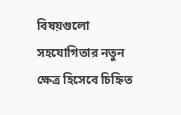বিষয়গুলো সহযোগিতার নতুন ক্ষেত্র হিসেবে চিহ্নিত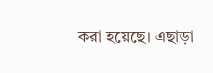করা হয়েছে। এছাড়া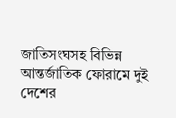জাতিসংঘসহ বিভিন্ন আন্তর্জাতিক ফোরামে দুই দেশের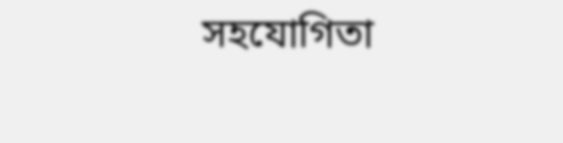সহযোগিতা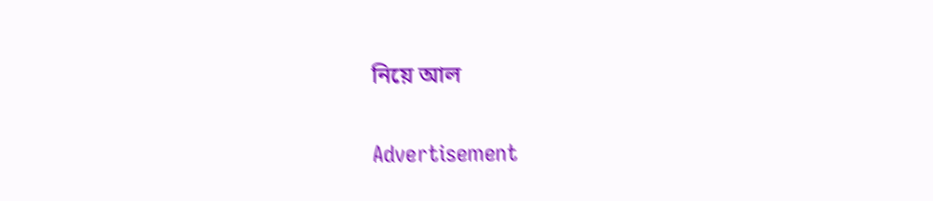নিয়ে আল

Advertisement